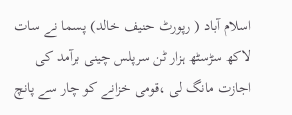اسلام آباد ( رپورٹ حنیف خالد) پسما نے سات لاکھ سڑسٹھ ہزار ٹن سرپلس چینی برآمد کی اجازت مانگ لی ،قومی خزانے کو چار سے پانچ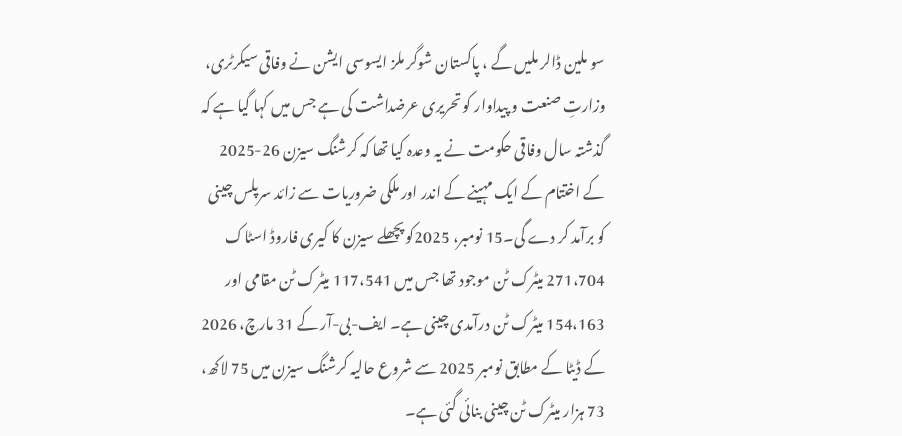سو ملین ڈالر ملیں گے ، پاکستان شوگر ملز ایسوسی ایشن نے وفاقی سیکرٹری، وزارتِ صنعت و پیداوار کو تحریری عرضداشت کی ہے جس میں کہا گیا ہے کہ گذشتہ سال وفاقی حکومت نے یہ وعدہ کیا تھا کہ کرشنگ سیزن 26-2025 کے اختتام کے ایک مہینے کے اندر اور ملکی ضروریات سے زائد سرپلس چینی کو برآمد کر دے گی۔15 نومبر، 2025کو پچھلے سیزن کا کیری فاروڈ اسٹاک 271،704 میٹرک ٹن موجود تھا جس میں 117،541 میٹرک ٹن مقامی اور 154،163 میٹرک ٹن درآمدی چینی ہے۔ ایف-بی-آر کے 31 مارچ، 2026 کے ڈیٹا کے مطابق نومبر 2025 سے شروع حالیہ کرشنگ سیزن میں 75 لاکھ، 73 ہزار میٹرک ٹن چینی بنائی گئی ہے۔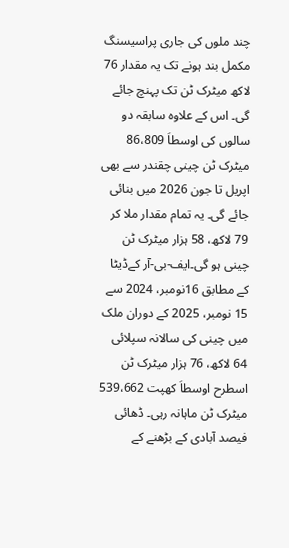چند ملوں کی جاری پراسیسنگ مکمل بند ہونے تک یہ مقدار 76 لاکھ میٹرک ٹن تک پہنچ جائے گی۔ اس کے علاوہ سابقہ دو سالوں کی اوسطاَ 86،809 میٹرک ٹن چینی چقندر سے بھی اپریل تا جون 2026 میں بنائی جائے گی۔ یہ تمام مقدار ملا کر 79 لاکھ، 58 ہزار میٹرک ٹن چینی ہو گی۔ایف-بی-آر کےڈیٹا کے مطابق 16نومبر، 2024 سے 15 نومبر، 2025 کے دوران ملک میں چینی کی سالانہ سپلائی 64 لاکھ، 76 ہزار میٹرک ٹن اسطرح اوسطاَ کھپت 539،662 میٹرک ٹن ماہانہ رہی۔ ڈھائی فیصد آبادی کے بڑھنے کے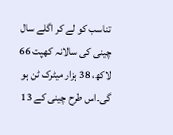تناسب کو لے کر اگلے سال چینی کی سالانہ کھپت 66 لاکھ، 38 ہزار میٹرک ٹن ہو گی۔اس طرح چینی کے 13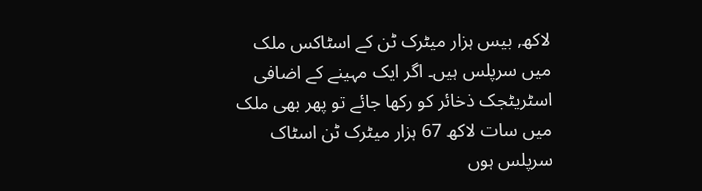لاکھ, بیس ہزار میٹرک ٹن کے اسٹاکس ملک میں سرپلس ہیں۔ اگر ایک مہینے کے اضافی اسٹریٹجک ذخائر کو رکھا جائے تو پھر بھی ملک میں سات لاکھ 67 ہزار میٹرک ٹن اسٹاک سرپلس ہوں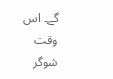گے۔ اس وقت شوگر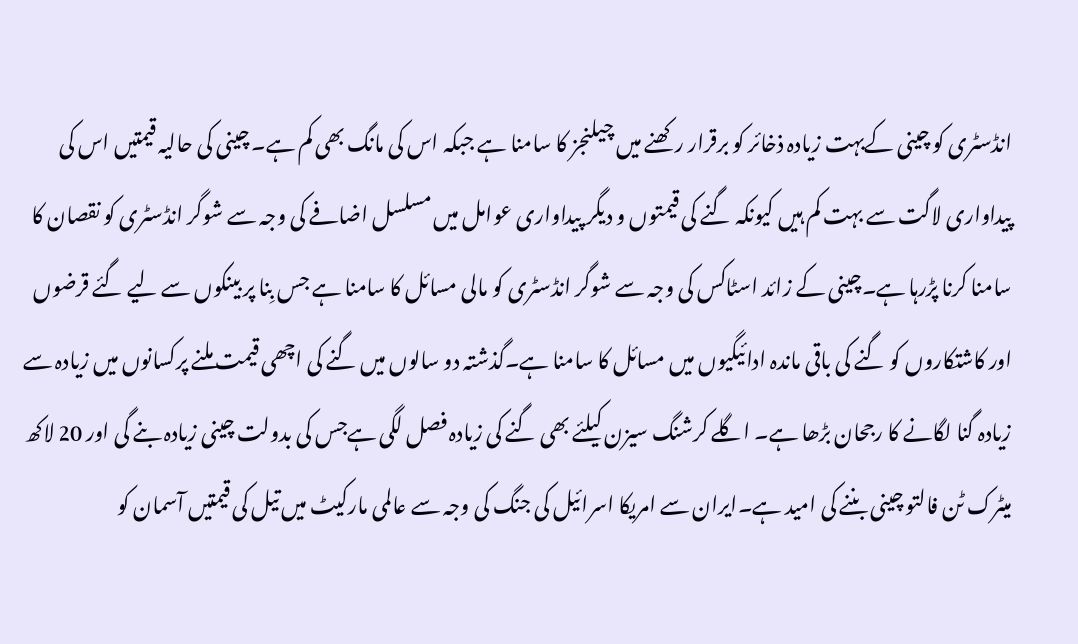انڈسٹری کو چینی کےبہت زیادہ ذخائر کو برقرار رکھنے میں چیلنجز کا سامنا ہے جبکہ اس کی مانگ بھی کم ہے۔ چینی کی حالیہ قیمتیں اس کی پیداواری لاگت سے بہت کم ہیں کیونکہ گنے کی قیمتوں و دیگر پیداواری عوامل میں مسلسل اضافے کی وجہ سے شوگر انڈسٹری کو نقصان کا سامنا کرنا پڑرہا ہے۔چینی کے زائد اسٹاکس کی وجہ سے شوگر انڈسٹری کو مالی مسائل کا سامنا ہے جس بِنا پر بینکوں سے لیے گئے قرضوں اور کاشتکاروں کو گنے کی باقی ماندہ ادائیگیوں میں مسائل کا سامنا ہے۔گذشتہ دو سالوں میں گنے کی اچھی قیمت ملنے پرکسانوں میں زیادہ سے زیادہ گنا لگانے کا رجحان بڑھا ہے۔ اگلے کرشنگ سیزن کیلئے بھی گنے کی زیادہ فصل لگی ہےجس کی بدولت چینی زیادہ بنے گی اور 20 لاکھ میٹرک ٹن فالتو چینی بننے کی امید ہے۔ایران سے امریکا اسرائیل کی جنگ کی وجہ سے عالمی مارکیٹ میں تیل کی قیمتیں آسمان کو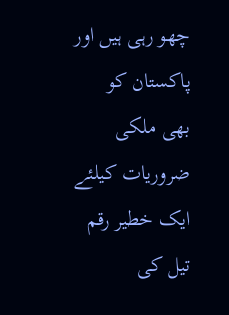چھو رہی ہیں اور پاکستان کو بھی ملکی ضروریات کیلئے ایک خطیر رقم تیل کی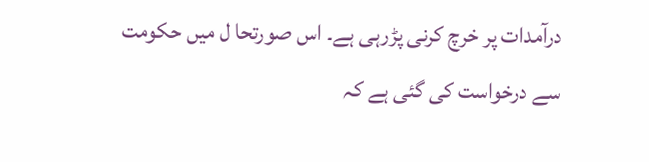درآمدات پر خرچ کرنی پڑرہی ہے۔ اس صورتحا ل میں حکومت سے درخواست کی گئی ہے کہ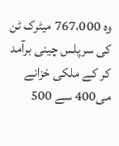وہ 767،000 میٹرک ٹن کی سرپلس چینی برآمد کر کے ملکی خزانے می400 سے 500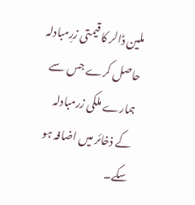ملین ڈالر کا قیمتی زرِمبادلہ حاصل کرے جس سے ہمارے ملکی زرمبادلہ کے ذخائر میں اضافہ ہو سکے۔